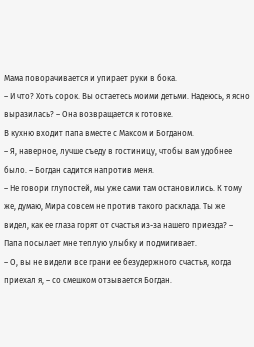Мама поворачивается и упирает руки в бока.
– И что? Хоть сорок. Вы остаетесь моими детьми. Надеюсь, я ясно выразилась? – Она возвращается к готовке.
В кухню входит папа вместе с Максом и Богданом.
– Я, наверное, лучше съеду в гостиницу, чтобы вам удобнее было. – Богдан садится напротив меня.
– Не говори глупостей, мы уже сами там остановились. К тому же, думаю, Мира совсем не против такого расклада. Ты же видел, как ее глаза горят от счастья из-за нашего приезда? – Папа посылает мне теплую улыбку и подмигивает.
– О, вы не видели все грани ее безудержного счастья, когда приехал я, – со смешком отзывается Богдан.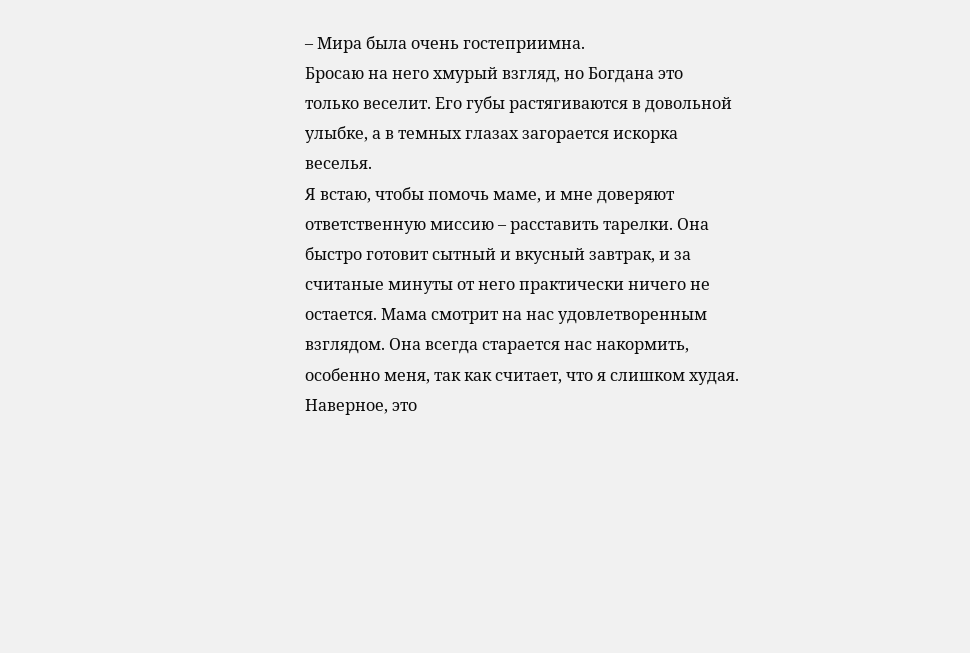– Мира была очень гостеприимна.
Бросаю на него хмурый взгляд, но Богдана это только веселит. Его губы растягиваются в довольной улыбке, а в темных глазах загорается искорка веселья.
Я встаю, чтобы помочь маме, и мне доверяют ответственную миссию – расставить тарелки. Она быстро готовит сытный и вкусный завтрак, и за считаные минуты от него практически ничего не остается. Мама смотрит на нас удовлетворенным взглядом. Она всегда старается нас накормить, особенно меня, так как считает, что я слишком худая. Наверное, это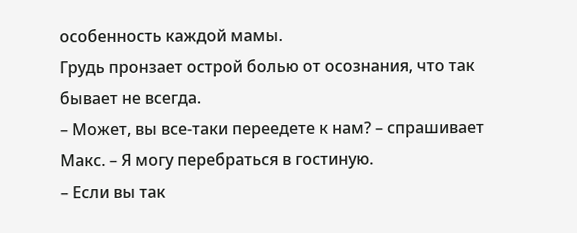особенность каждой мамы.
Грудь пронзает острой болью от осознания, что так бывает не всегда.
– Может, вы все-таки переедете к нам? – спрашивает Макс. – Я могу перебраться в гостиную.
– Если вы так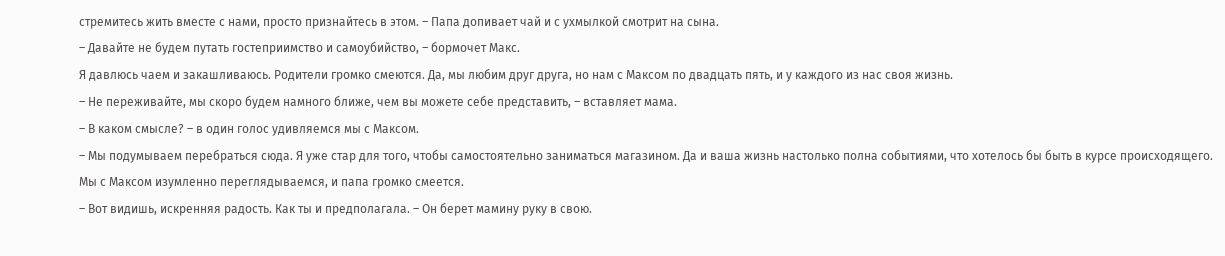стремитесь жить вместе с нами, просто признайтесь в этом. – Папа допивает чай и с ухмылкой смотрит на сына.
– Давайте не будем путать гостеприимство и самоубийство, – бормочет Макс.
Я давлюсь чаем и закашливаюсь. Родители громко смеются. Да, мы любим друг друга, но нам с Максом по двадцать пять, и у каждого из нас своя жизнь.
– Не переживайте, мы скоро будем намного ближе, чем вы можете себе представить, – вставляет мама.
– В каком смысле? – в один голос удивляемся мы с Максом.
– Мы подумываем перебраться сюда. Я уже стар для того, чтобы самостоятельно заниматься магазином. Да и ваша жизнь настолько полна событиями, что хотелось бы быть в курсе происходящего.
Мы с Максом изумленно переглядываемся, и папа громко смеется.
– Вот видишь, искренняя радость. Как ты и предполагала. – Он берет мамину руку в свою.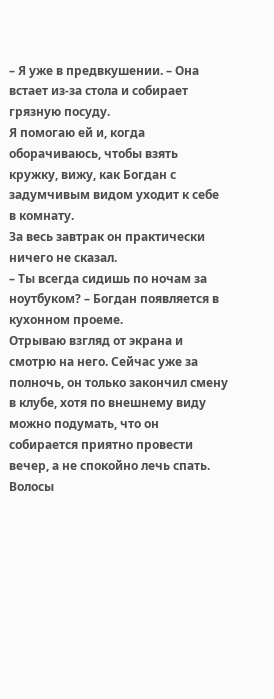– Я уже в предвкушении. – Она встает из-за стола и собирает грязную посуду.
Я помогаю ей и, когда оборачиваюсь, чтобы взять кружку, вижу, как Богдан с задумчивым видом уходит к себе в комнату.
За весь завтрак он практически ничего не сказал.
– Ты всегда сидишь по ночам за ноутбуком? – Богдан появляется в кухонном проеме.
Отрываю взгляд от экрана и смотрю на него. Сейчас уже за полночь, он только закончил смену в клубе, хотя по внешнему виду можно подумать, что он собирается приятно провести вечер, а не спокойно лечь спать. Волосы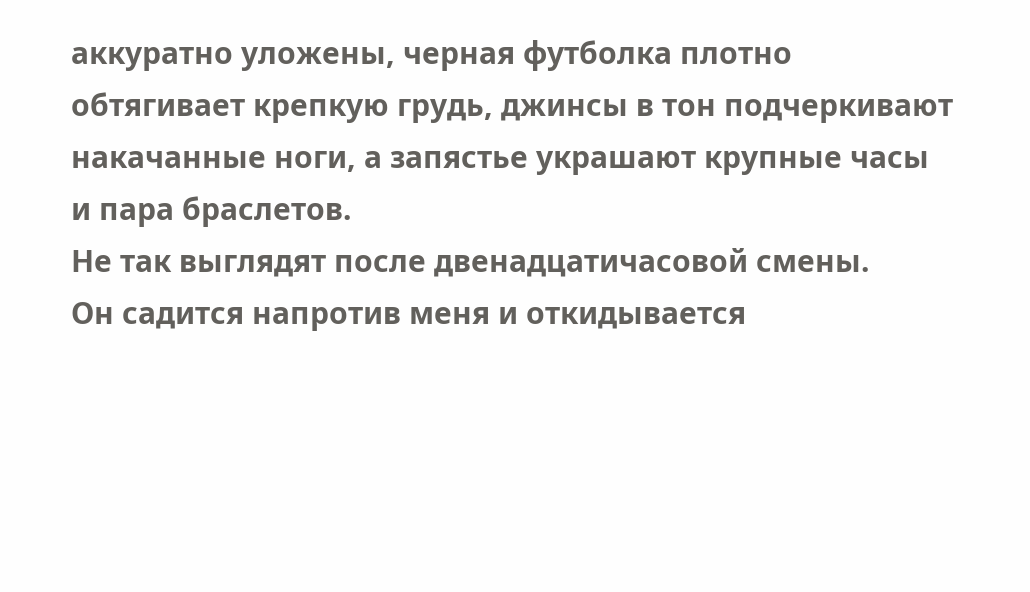аккуратно уложены, черная футболка плотно обтягивает крепкую грудь, джинсы в тон подчеркивают накачанные ноги, а запястье украшают крупные часы и пара браслетов.
Не так выглядят после двенадцатичасовой смены.
Он садится напротив меня и откидывается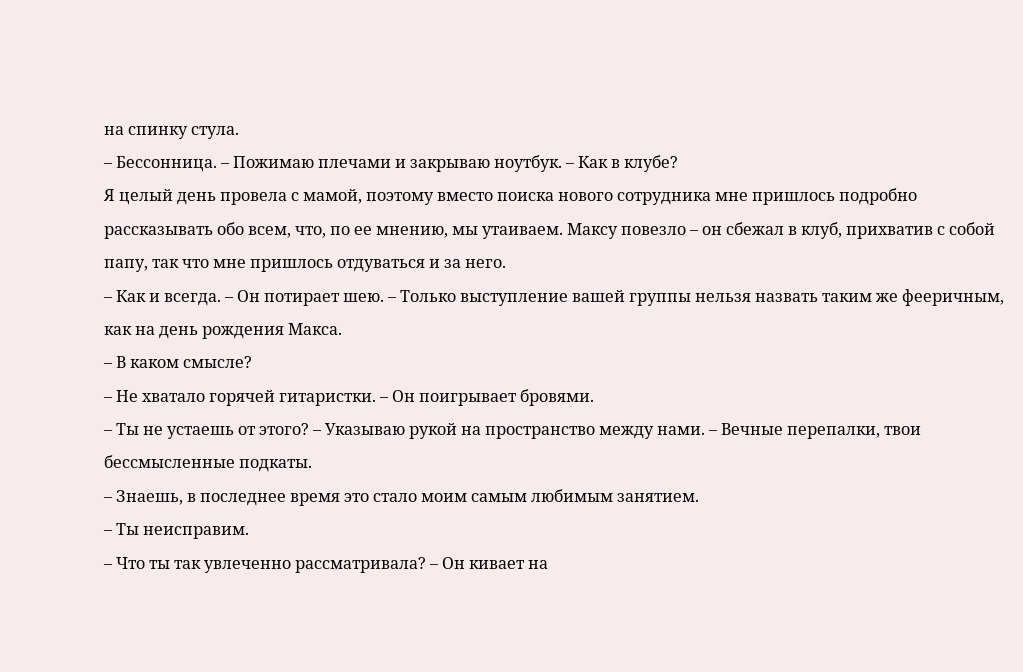на спинку стула.
– Бессонница. – Пожимаю плечами и закрываю ноутбук. – Как в клубе?
Я целый день провела с мамой, поэтому вместо поиска нового сотрудника мне пришлось подробно рассказывать обо всем, что, по ее мнению, мы утаиваем. Максу повезло – он сбежал в клуб, прихватив с собой папу, так что мне пришлось отдуваться и за него.
– Как и всегда. – Он потирает шею. – Только выступление вашей группы нельзя назвать таким же фееричным, как на день рождения Макса.
– В каком смысле?
– Не хватало горячей гитаристки. – Он поигрывает бровями.
– Ты не устаешь от этого? – Указываю рукой на пространство между нами. – Вечные перепалки, твои бессмысленные подкаты.
– Знаешь, в последнее время это стало моим самым любимым занятием.
– Ты неисправим.
– Что ты так увлеченно рассматривала? – Он кивает на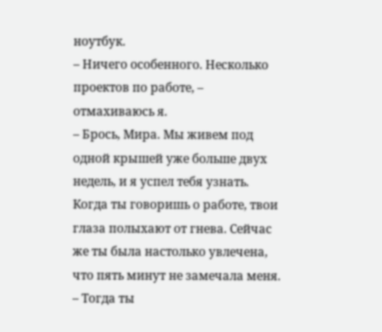ноутбук.
– Ничего особенного. Несколько проектов по работе, – отмахиваюсь я.
– Брось, Мира. Мы живем под одной крышей уже больше двух недель, и я успел тебя узнать. Когда ты говоришь о работе, твои глаза полыхают от гнева. Сейчас же ты была настолько увлечена, что пять минут не замечала меня.
– Тогда ты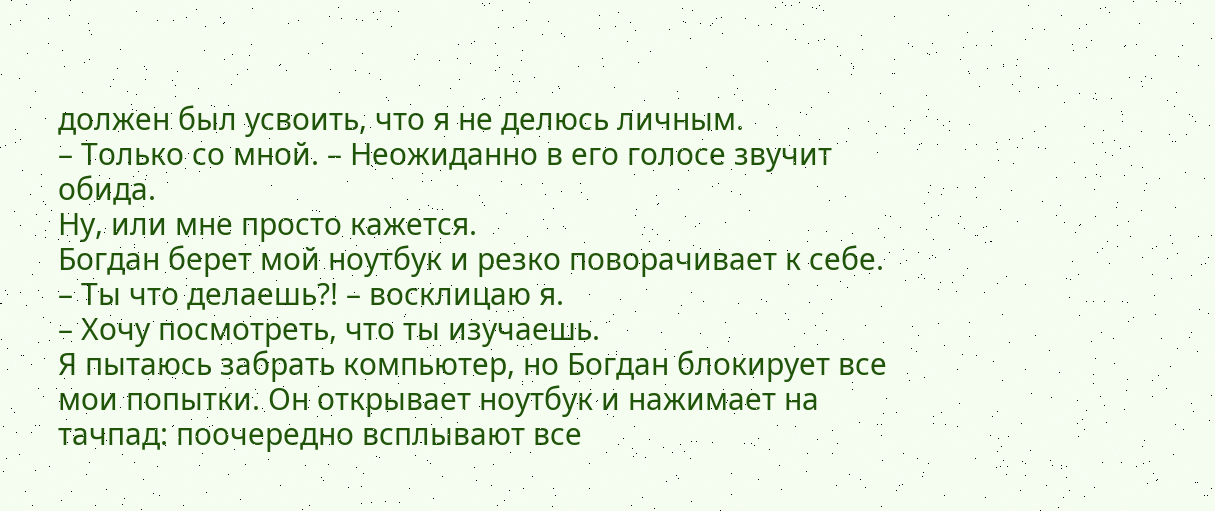должен был усвоить, что я не делюсь личным.
– Только со мной. – Неожиданно в его голосе звучит обида.
Ну, или мне просто кажется.
Богдан берет мой ноутбук и резко поворачивает к себе.
– Ты что делаешь?! – восклицаю я.
– Хочу посмотреть, что ты изучаешь.
Я пытаюсь забрать компьютер, но Богдан блокирует все мои попытки. Он открывает ноутбук и нажимает на тачпад: поочередно всплывают все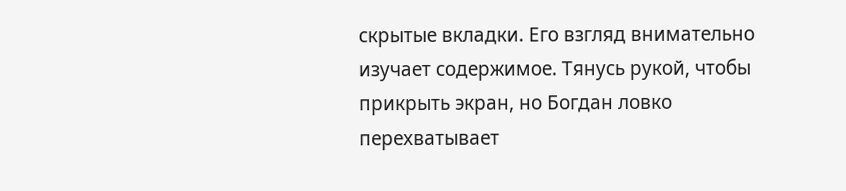скрытые вкладки. Его взгляд внимательно изучает содержимое. Тянусь рукой, чтобы прикрыть экран, но Богдан ловко перехватывает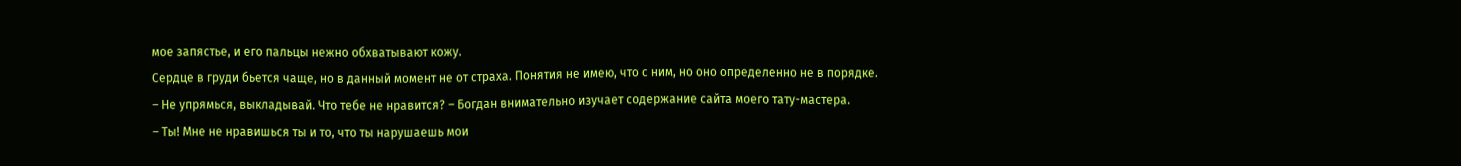мое запястье, и его пальцы нежно обхватывают кожу.
Сердце в груди бьется чаще, но в данный момент не от страха. Понятия не имею, что с ним, но оно определенно не в порядке.
– Не упрямься, выкладывай. Что тебе не нравится? – Богдан внимательно изучает содержание сайта моего тату-мастера.
– Ты! Мне не нравишься ты и то, что ты нарушаешь мои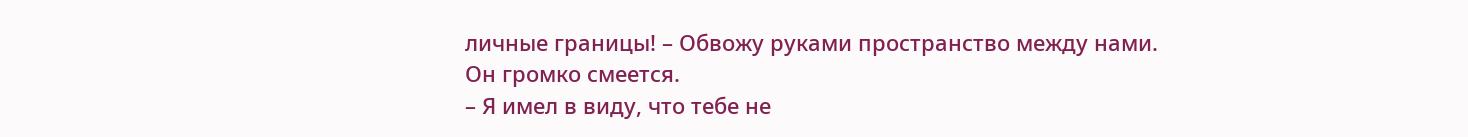личные границы! – Обвожу руками пространство между нами.
Он громко смеется.
– Я имел в виду, что тебе не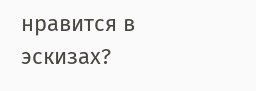нравится в эскизах?